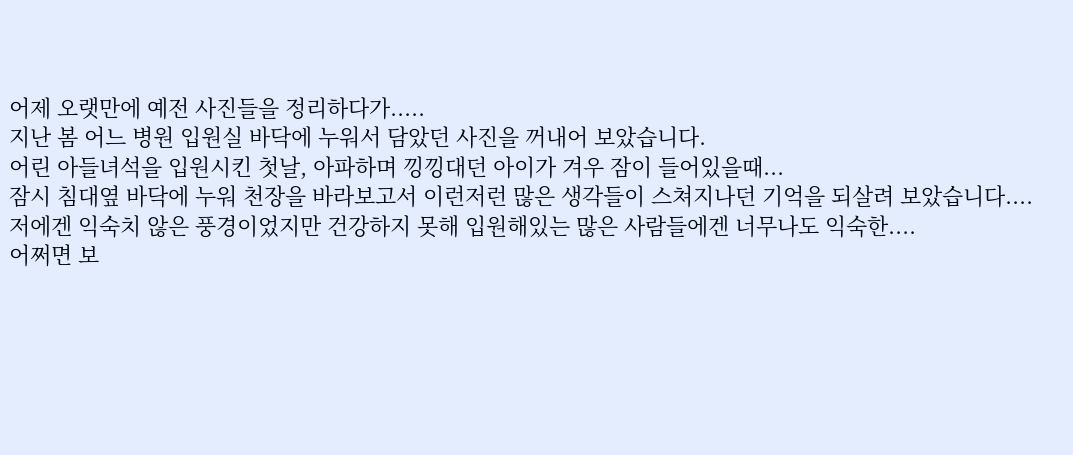어제 오랫만에 예전 사진들을 정리하다가.....
지난 봄 어느 병원 입원실 바닥에 누워서 담았던 사진을 꺼내어 보았습니다.
어린 아들녀석을 입원시킨 첫날, 아파하며 낑낑대던 아이가 겨우 잠이 들어있을때...
잠시 침대옆 바닥에 누워 천장을 바라보고서 이런저런 많은 생각들이 스쳐지나던 기억을 되살려 보았습니다....
저에겐 익숙치 않은 풍경이었지만 건강하지 못해 입원해있는 많은 사람들에겐 너무나도 익숙한....
어쩌면 보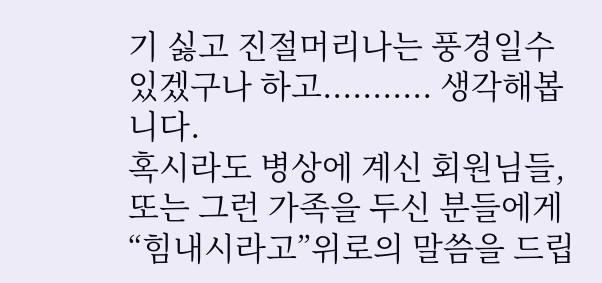기 싫고 진절머리나는 풍경일수 있겠구나 하고........... 생각해봅니다.
혹시라도 병상에 계신 회원님들, 또는 그런 가족을 두신 분들에게 “힘내시라고”위로의 말씀을 드립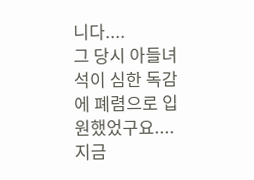니다....
그 당시 아들녀석이 심한 독감에 폐렴으로 입원했었구요.... 지금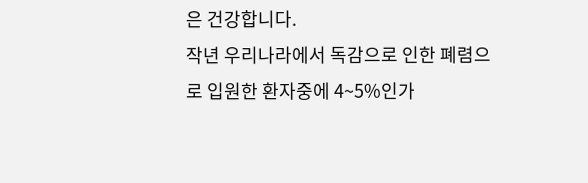은 건강합니다.
작년 우리나라에서 독감으로 인한 폐렴으로 입원한 환자중에 4~5%인가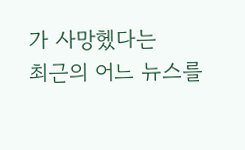가 사망헸다는
최근의 어느 뉴스를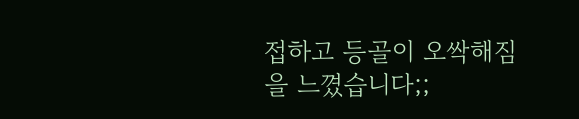접하고 등골이 오싹해짐을 느꼈습니다;;